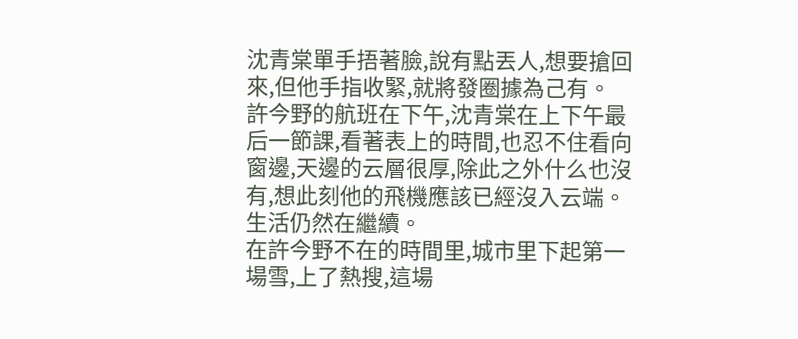沈青棠單手捂著臉,說有點丟人,想要搶回來,但他手指收緊,就將發圈據為己有。
許今野的航班在下午,沈青棠在上下午最后一節課,看著表上的時間,也忍不住看向窗邊,天邊的云層很厚,除此之外什么也沒有,想此刻他的飛機應該已經沒入云端。
生活仍然在繼續。
在許今野不在的時間里,城市里下起第一場雪,上了熱搜,這場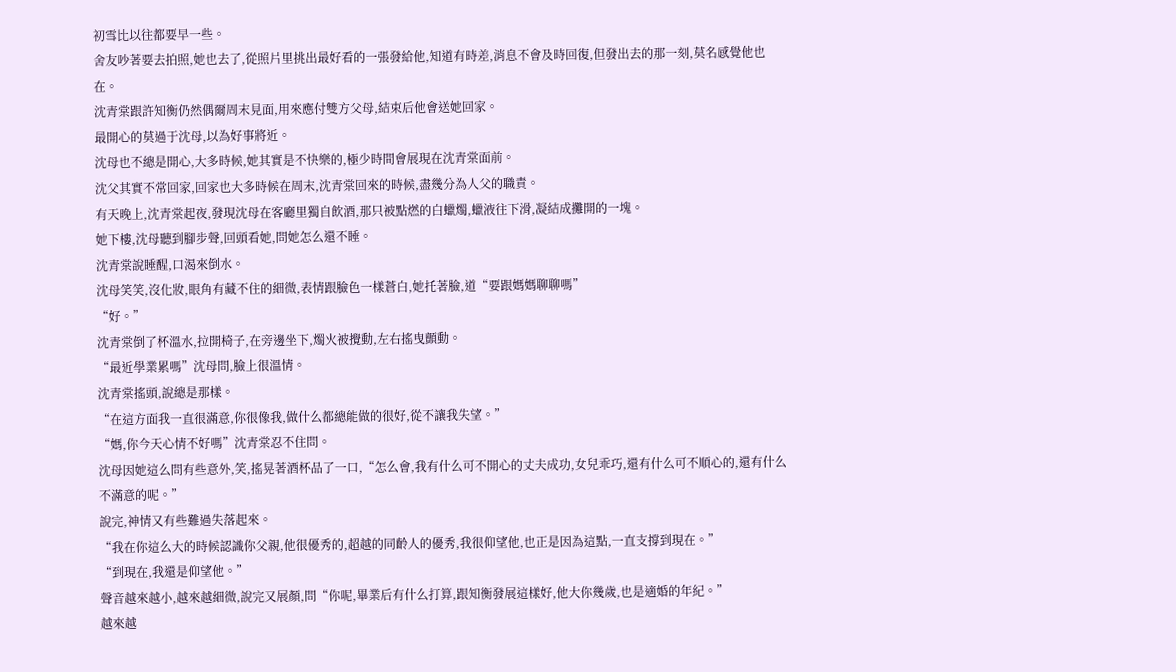初雪比以往都要早一些。
舍友吵著要去拍照,她也去了,從照片里挑出最好看的一張發給他,知道有時差,消息不會及時回復,但發出去的那一刻,莫名感覺他也在。
沈青棠跟許知衡仍然偶爾周末見面,用來應付雙方父母,結束后他會送她回家。
最開心的莫過于沈母,以為好事將近。
沈母也不總是開心,大多時候,她其實是不快樂的,極少時間會展現在沈青棠面前。
沈父其實不常回家,回家也大多時候在周末,沈青棠回來的時候,盡幾分為人父的職責。
有天晚上,沈青棠起夜,發現沈母在客廳里獨自飲酒,那只被點燃的白蠟燭,蠟液往下滑,凝結成攤開的一塊。
她下樓,沈母聽到腳步聲,回頭看她,問她怎么還不睡。
沈青棠說睡醒,口渴來倒水。
沈母笑笑,沒化妝,眼角有藏不住的細微,表情跟臉色一樣蒼白,她托著臉,道“要跟媽媽聊聊嗎”
“好。”
沈青棠倒了杯溫水,拉開椅子,在旁邊坐下,燭火被攪動,左右搖曳顫動。
“最近學業累嗎”沈母問,臉上很溫情。
沈青棠搖頭,說總是那樣。
“在這方面我一直很滿意,你很像我,做什么都總能做的很好,從不讓我失望。”
“媽,你今天心情不好嗎”沈青棠忍不住問。
沈母因她這么問有些意外,笑,搖晃著酒杯品了一口,“怎么會,我有什么可不開心的丈夫成功,女兒乖巧,還有什么可不順心的,還有什么不滿意的呢。”
說完,神情又有些難過失落起來。
“我在你這么大的時候認識你父親,他很優秀的,超越的同齡人的優秀,我很仰望他,也正是因為這點,一直支撐到現在。”
“到現在,我還是仰望他。”
聲音越來越小,越來越細微,說完又展顏,問“你呢,畢業后有什么打算,跟知衡發展這樣好,他大你幾歲,也是適婚的年紀。”
越來越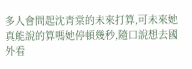多人會問起沈青棠的未來打算,可未來她真能說的算嗎她停頓幾秒,隨口說想去國外看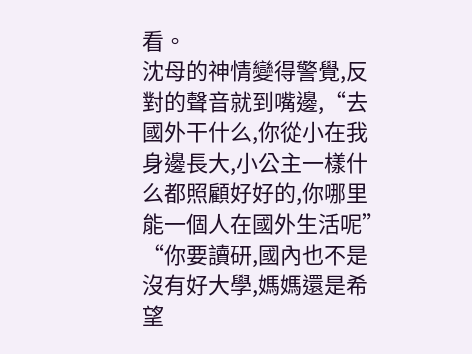看。
沈母的神情變得警覺,反對的聲音就到嘴邊,“去國外干什么,你從小在我身邊長大,小公主一樣什么都照顧好好的,你哪里能一個人在國外生活呢”
“你要讀研,國內也不是沒有好大學,媽媽還是希望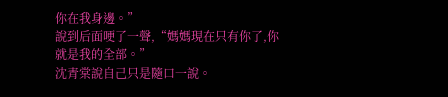你在我身邊。”
說到后面哽了一聲,“媽媽現在只有你了,你就是我的全部。”
沈青棠說自己只是隨口一說。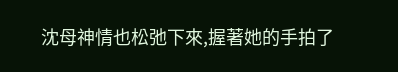沈母神情也松弛下來,握著她的手拍了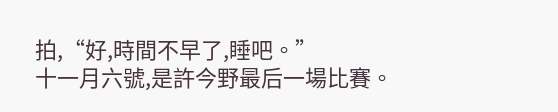拍,“好,時間不早了,睡吧。”
十一月六號,是許今野最后一場比賽。